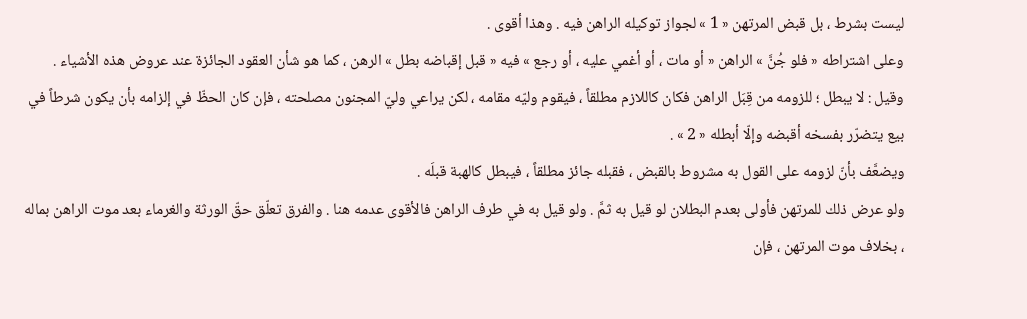ليست بشرط ، بل قبض المرتهن « 1 » لجواز توكيله الراهن فيه . وهذا أقوى .
وعلى اشتراطه « فلو جُنَّ » الراهن « أو مات ، أو أغمي عليه ، أو رجع » فيه « قبل إقباضه بطل » الرهن ، كما هو شأن العقود الجائزة عند عروض هذه الأشياء .
وقيل : لا يبطل ؛ للزومه من قِبَل الراهن فكان كاللازم مطلقاً ، فيقوم وليّه مقامه ، لكن يراعي وليّ المجنون مصلحته ، فإن كان الحظّ في إلزامه بأن يكون شرطاً في بيع يتضرّر بفسخه أقبضه وإلّا أبطله « 2 » .
ويضعَّف بأنّ لزومه على القول به مشروط بالقبض ، فقبله جائز مطلقاً ، فيبطل كالهبة قبلَه .
ولو عرض ذلك للمرتهن فأولى بعدم البطلان لو قيل به ثمَّ . ولو قيل به في طرف الراهن فالأقوى عدمه هنا . والفرق تعلّق حقّ الورثة والغرماء بعد موت الراهن بماله ، بخلاف موت المرتهن ، فإن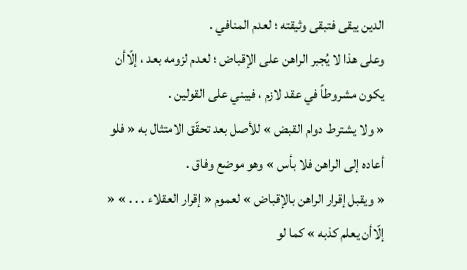الدين يبقى فتبقى وثيقته ؛ لعدم المنافي .
وعلى هذا لا يُجبر الراهن على الإقباض ؛ لعدم لزومه بعد ، إلّاأن يكون مشروطاً في عقد لازم ، فيبني على القولين .
« ولا يشترط دوام القبض » للأصل بعد تحقّق الامتثال به « فلو أعاده إلى الراهن فلا بأس » وهو موضع وفاق .
« ويقبل إقرار الراهن بالإقباض » لعموم « إقرار العقلاء . . . » « إلّاأن يعلم كذبه » كما لو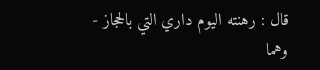قال : رهنته اليوم داري التي بالحجاز - وهما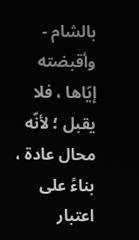بالشام - وأقبضته إيّاها ، فلا يقبل ؛ لأنّه محال عادة ، بناءً على اعتبار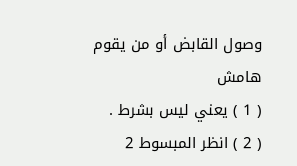وصول القابض أو من يقوم
هامش
( 1 ) يعني ليس بشرط .
( 2 ) انظر المبسوط 2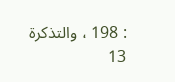: 198 ، والتذكرة 13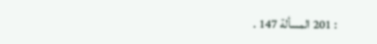: 201 المسألة 147 .